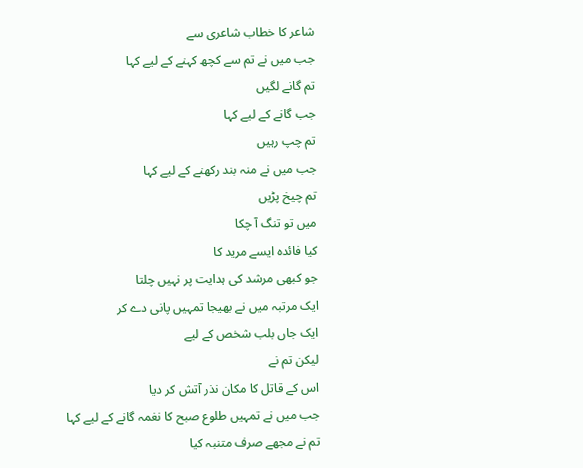شاعر کا خطاب شاعری سے
جب میں نے تم سے کچھ کہنے کے لیے کہا
تم گانے لگیں
جب گانے کے لیے کہا
تم چپ رہیں
جب میں نے منہ بند رکھنے کے لیے کہا
تم چیخ پڑیں
میں تو تنگ آ چکا
کیا فائدہ ایسے مرید کا
جو کبھی مرشد کی ہدایت پر نہیں چلتا
ایک مرتبہ میں نے بھیجا تمہیں پانی دے کر
ایک جاں بلب شخص کے لیے
لیکن تم نے
اس کے قاتل کا مکان نذر آتش کر دیا
جب میں نے تمہیں طلوع صبح کا نغمہ گانے کے لیے کہا
تم نے مجھے صرف متنبہ کیا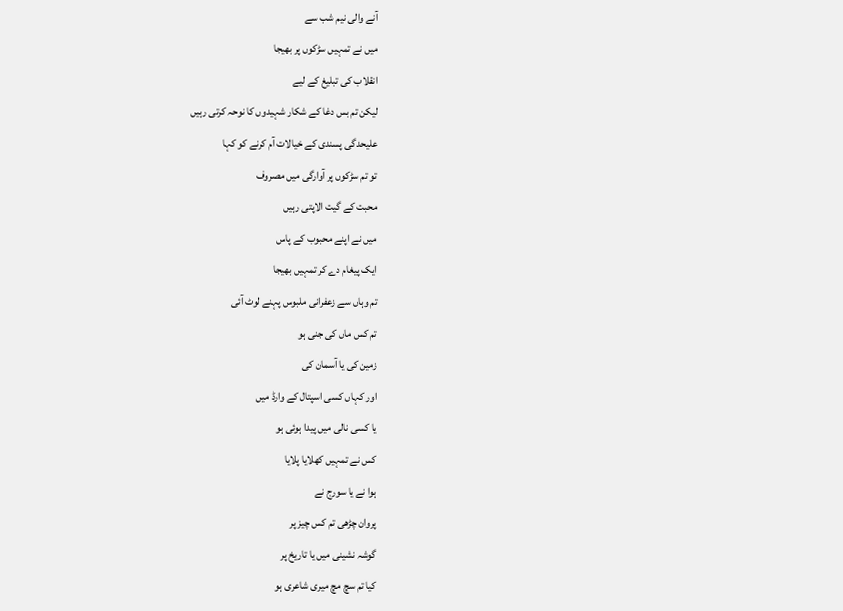آنے والی نیم شب سے
میں نے تمہیں سڑکوں پر بھیجا
انقلاب کی تبلیغ کے لیے
لیکن تم بس دغا کے شکار شہیدوں کا نوحہ کرتی رہیں
علیحدگی پسندی کے خیالات آم کرنے کو کہا
تو تم سڑکوں پر آوارگی میں مصروف
محبت کے گیت الاپتی رہیں
میں نے اپنے محبوب کے پاس
ایک پیغام دے کر تمہیں بھیجا
تم وہاں سے زعفرانی ملبوس پہنے لوٹ آئی
تم کس ماں کی جنی ہو
زمین کی یا آسمان کی
اور کہاں کسی اسپتال کے وارڈ میں
یا کسی نالی میں پیدا ہوئی ہو
کس نے تمہیں کھلایا پلایا
ہوا نے یا سورج نے
پروان چڑھی تم کس چیز پر
گوشہ نشینی میں یا تاریخ پر
کیا تم سچ مچ میری شاعری ہو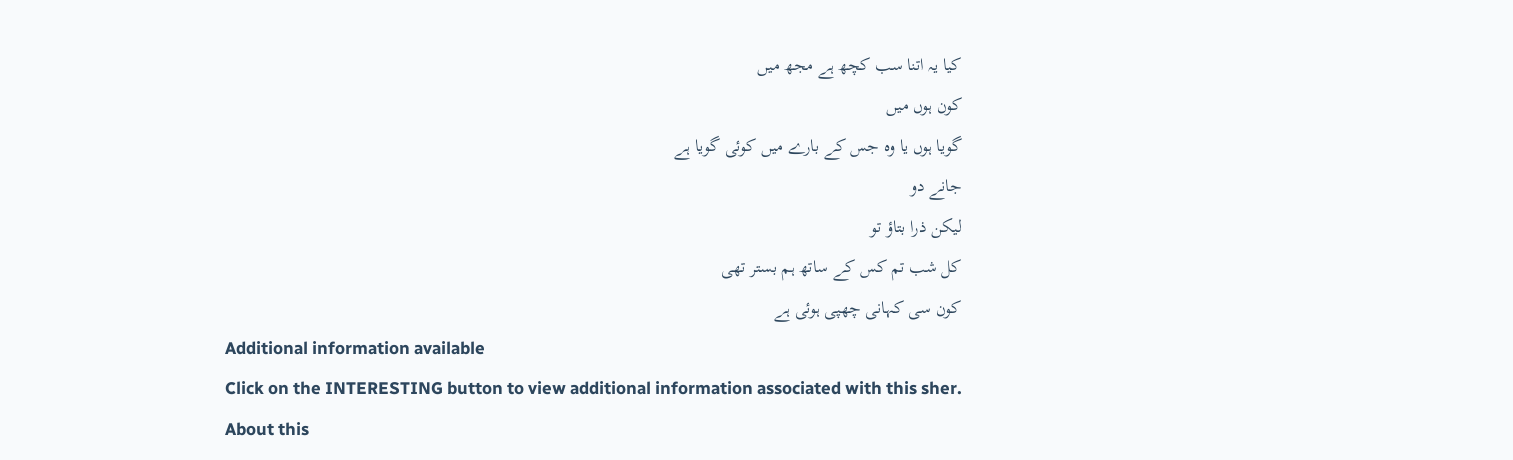کیا یہ اتنا سب کچھ ہے مجھ میں
کون ہوں میں
گویا ہوں یا وہ جس کے بارے میں کوئی گویا ہے
جانے دو
لیکن ذرا بتاؤ تو
کل شب تم کس کے ساتھ ہم بستر تھی
کون سی کہانی چھپی ہوئی ہے
Additional information available
Click on the INTERESTING button to view additional information associated with this sher.
About this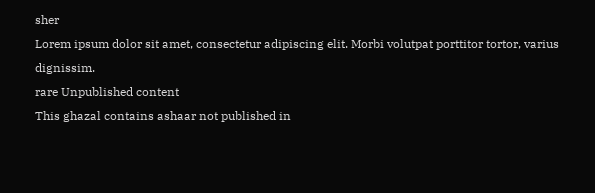sher
Lorem ipsum dolor sit amet, consectetur adipiscing elit. Morbi volutpat porttitor tortor, varius dignissim.
rare Unpublished content
This ghazal contains ashaar not published in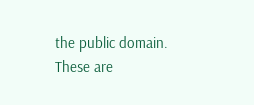the public domain. These are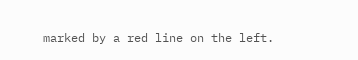marked by a red line on the left.